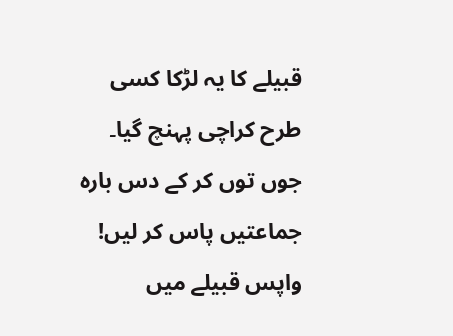قبیلے کا یہ لڑکا کسی طرح کراچی پہنچ گیا۔ جوں توں کر کے دس بارہ جماعتیں پاس کر لیں! واپس قبیلے میں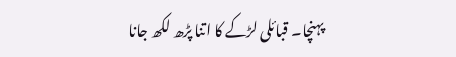پہنچا۔ قبائلی لڑکے کا اتنا پڑھ لکھ جانا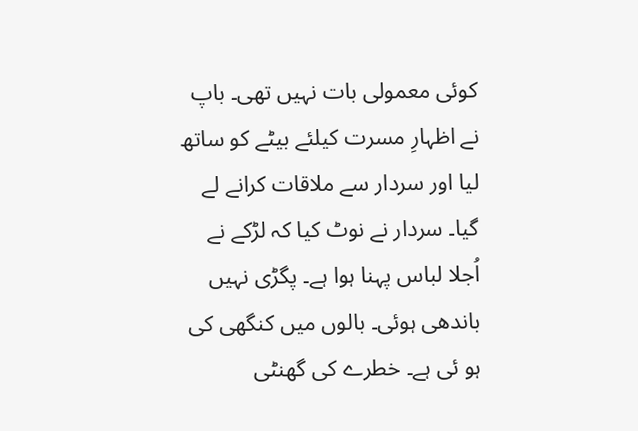کوئی معمولی بات نہیں تھی۔ باپ نے اظہارِ مسرت کیلئے بیٹے کو ساتھ لیا اور سردار سے ملاقات کرانے لے گیا۔ سردار نے نوٹ کیا کہ لڑکے نے اُجلا لباس پہنا ہوا ہے۔ پگڑی نہیں باندھی ہوئی۔ بالوں میں کنگھی کی ہو ئی ہے۔ خطرے کی گھنٹی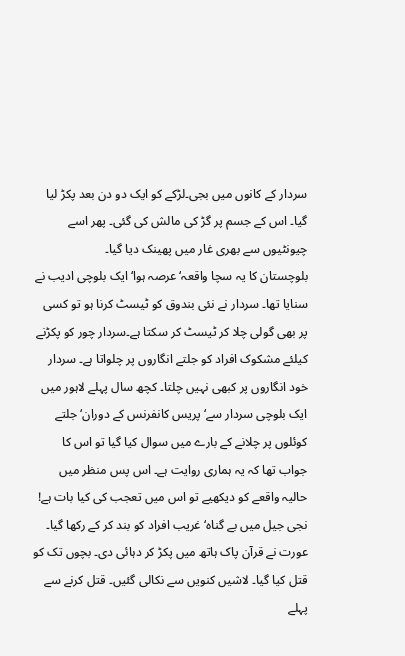سردار کے کانوں میں بجی۔لڑکے کو ایک دو دن بعد پکڑ لیا گیا۔ اس کے جسم پر گڑ کی مالش کی گئی۔ پھر اسے چیونٹیوں سے بھری غار میں پھینک دیا گیا۔
بلوچستان کا یہ سچا واقعہ‘عرصہ ہوا‘ ایک بلوچی ادیب نے سنایا تھا۔ سردار نے نئی بندوق کو ٹیسٹ کرنا ہو تو کسی پر بھی گولی چلا کر ٹیسٹ کر سکتا ہے۔سردار چور کو پکڑنے کیلئے مشکوک افراد کو جلتے انگاروں پر چلواتا ہے۔ سردار خود انگاروں پر کبھی نہیں چلتا۔ کچھ سال پہلے لاہور میں ایک بلوچی سردار سے‘ پریس کانفرنس کے دوران‘ جلتے کوئلوں پر چلانے کے بارے میں سوال کیا گیا تو اس کا جواب تھا کہ یہ ہماری روایت ہے۔ اس پس منظر میں حالیہ واقعے کو دیکھیے تو اس میں تعجب کی کیا بات ہے! نجی جیل میں بے گناہ‘ غریب افراد کو بند کر کے رکھا گیا۔ عورت نے قرآن پاک ہاتھ میں پکڑ کر دہائی دی۔ بچوں تک کو قتل کیا گیا۔ لاشیں کنویں سے نکالی گئیں۔ قتل کرنے سے پہلے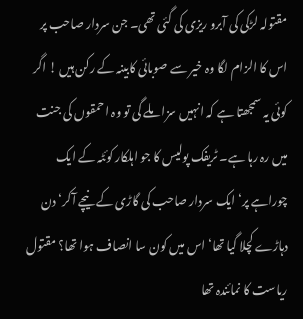مقتولہ لڑکی کی آبرو ریزی کی گئی تھی۔ جن سردار صاحب پر اس کا الزام لگا وہ خیر سے صوبائی کابینہ کے رکن ہیں ! اگر کوئی یہ سمجھتا ہے کہ انہیں سزا ملے گی تو وہ احمقوں کی جنت میں رہ رہا ہے۔ ٹریفک پولیس کا جو اہلکار کوئٹہ کے ایک چوراہے پر‘ ایک سردار صاحب کی گاڑی کے نیچے آکر‘ دن دہاڑے کچلا گیا تھا‘ اس میں کون سا انصاف ہوا تھا؟ مقتول ریاست کا نمائندہ تھا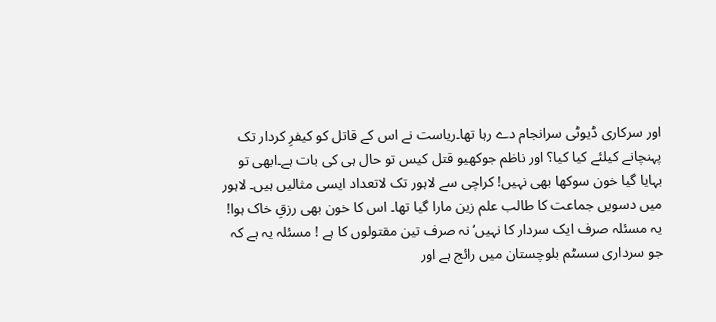اور سرکاری ڈیوٹی سرانجام دے رہا تھا۔ریاست نے اس کے قاتل کو کیفرِ کردار تک پہنچانے کیلئے کیا کیا؟ اور ناظم جوکھیو قتل کیس تو حال ہی کی بات ہے۔ابھی تو بہایا گیا خون سوکھا بھی نہیں! کراچی سے لاہور تک لاتعداد ایسی مثالیں ہیں۔ لاہور میں دسویں جماعت کا طالب علم زین مارا گیا تھا۔ اس کا خون بھی رزقِ خاک ہوا!
یہ مسئلہ صرف ایک سردار کا نہیں‘ نہ صرف تین مقتولوں کا ہے ! مسئلہ یہ ہے کہ جو سرداری سسٹم بلوچستان میں رائج ہے اور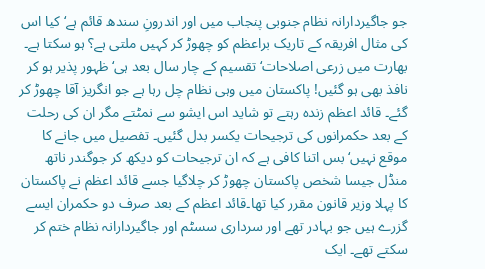جو جاگیردارانہ نظام جنوبی پنجاب میں اور اندرونِ سندھ قائم ہے‘ کیا اس کی مثال افریقہ کے تاریک براعظم کو چھوڑ کر کہیں ملتی ہے؟ ہو سکتا ہے۔ بھارت میں زرعی اصلاحات‘ تقسیم کے چار سال بعد ہی‘ ظہور پذیر ہو کر نافذ بھی ہو گئیں! پاکستان میں وہی نظام چل رہا ہے جو انگریز آقا چھوڑ کر گئے۔ قائد اعظم زندہ رہتے تو شاید اس ایشو سے نمٹتے مگر ان کی رحلت کے بعد حکمرانوں کی ترجیحات یکسر بدل گئیں۔ تفصیل میں جانے کا موقع نہیں‘ بس اتنا کافی ہے کہ ان ترجیحات کو دیکھ کر جوگندر ناتھ منڈل جیسا شخص پاکستان چھوڑ کر چلاگیا جسے قائد اعظم نے پاکستان کا پہلا وزیر قانون مقرر کیا تھا۔قائد اعظم کے بعد صرف دو حکمران ایسے گزرے ہیں جو بہادر تھے اور سرداری سسٹم اور جاگیردارانہ نظام ختم کر سکتے تھے۔ ایک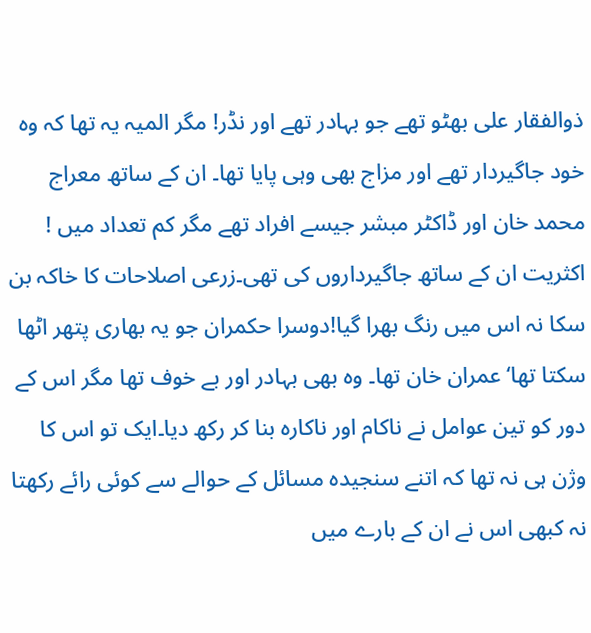ذوالفقار علی بھٹو تھے جو بہادر تھے اور نڈر! مگر المیہ یہ تھا کہ وہ خود جاگیردار تھے اور مزاج بھی وہی پایا تھا۔ ان کے ساتھ معراج محمد خان اور ڈاکٹر مبشر جیسے افراد تھے مگر کم تعداد میں ! اکثریت ان کے ساتھ جاگیرداروں کی تھی۔زرعی اصلاحات کا خاکہ بن سکا نہ اس میں رنگ بھرا گیا!دوسرا حکمران جو یہ بھاری پتھر اٹھا سکتا تھا‘ عمران خان تھا۔ وہ بھی بہادر اور بے خوف تھا مگر اس کے دور کو تین عوامل نے ناکام اور ناکارہ بنا کر رکھ دیا۔ایک تو اس کا وژن ہی نہ تھا کہ اتنے سنجیدہ مسائل کے حوالے سے کوئی رائے رکھتا نہ کبھی اس نے ان کے بارے میں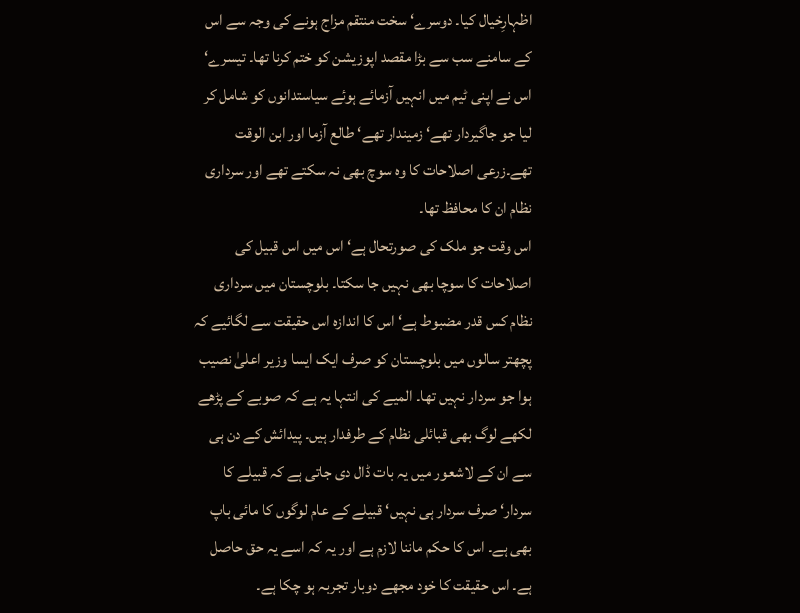اظہارِخیال کیا۔ دوسرے‘ سخت منتقم مزاج ہونے کی وجہ سے اس کے سامنے سب سے بڑا مقصد اپوزیشن کو ختم کرنا تھا۔ تیسرے‘ اس نے اپنی ٹیم میں انہیں آزمائے ہوئے سیاستدانوں کو شامل کر لیا جو جاگیردار تھے‘ زمیندار تھے‘ طالع آزما اور ابن الوقت تھے۔زرعی اصلاحات کا وہ سوچ بھی نہ سکتے تھے اور سرداری نظام ان کا محافظ تھا۔
اس وقت جو ملک کی صورتحال ہے‘ اس میں اس قبیل کی اصلاحات کا سوچا بھی نہیں جا سکتا۔ بلوچستان میں سرداری نظام کس قدر مضبوط ہے‘ اس کا اندازہ اس حقیقت سے لگائیے کہ پچھتر سالوں میں بلوچستان کو صرف ایک ایسا وزیر اعلیٰ نصیب ہوا جو سردار نہیں تھا۔ المیے کی انتہا یہ ہے کہ صوبے کے پڑھے لکھے لوگ بھی قبائلی نظام کے طرفدار ہیں۔ پیدائش کے دن ہی سے ان کے لاشعور میں یہ بات ڈال دی جاتی ہے کہ قبیلے کا سردار‘ صرف سردار ہی نہیں‘ قبیلے کے عام لوگوں کا مائی باپ بھی ہے۔ اس کا حکم ماننا لازم ہے اور یہ کہ اسے یہ حق حاصل ہے۔ اس حقیقت کا خود مجھے دوبار تجربہ ہو چکا ہے۔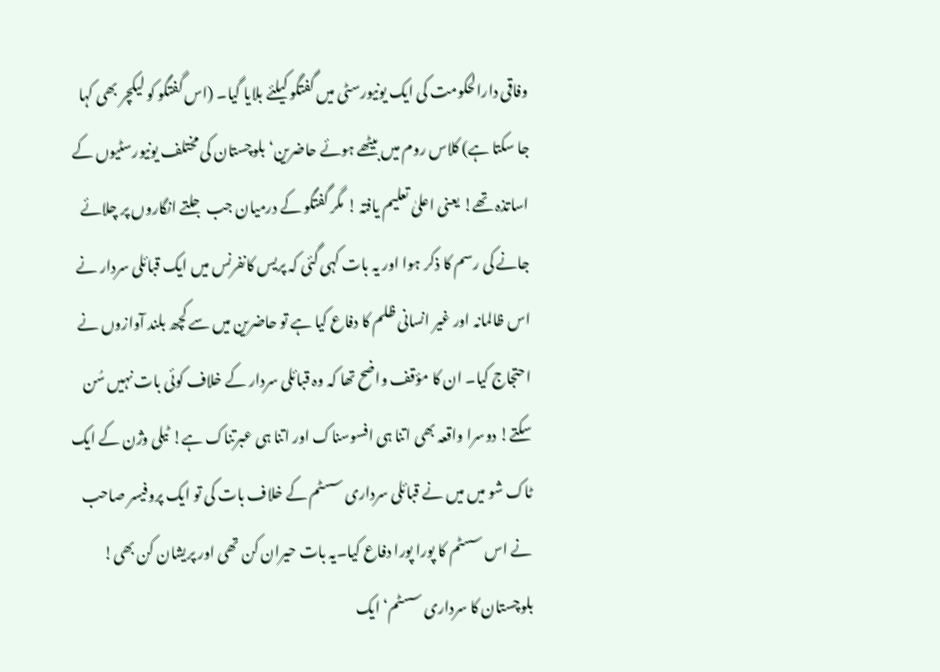وفاقی دارالحکومت کی ایک یونیورسٹی میں گفتگو کیلئے بلایا گیا۔ (اس گفتگو کو لیکچر بھی کہا جا سکتا ہے) کلاس روم میں بیٹھے ہوئے حاضرین‘ بلوچستان کی مختلف یونیورسٹیوں کے اساتذہ تھے! یعنی اعلیٰ تعلیم یافتہ ! مگر گفتگو کے درمیان جب جلتے انگاروں پر چلائے جانے کی رسم کا ذکر ہوا اور یہ بات کہی گئی کہ پریس کانفرنس میں ایک قبائلی سردار نے اس ظالمانہ اور غیر انسانی ظلم کا دفاع کیا ہے تو حاضرین میں سے کچھ بلند آوازوں نے احتجاج کیا۔ ان کا مؤقف واضح تھا کہ وہ قبائلی سردار کے خلاف کوئی بات نہیں سُن سکتے! دوسرا واقعہ بھی اتنا ہی افسوسناک اور اتنا ہی عبرتناک ہے! ٹیلی وژن کے ایک ٹاک شو میں میں نے قبائلی سرداری سسٹم کے خلاف بات کی تو ایک پروفیسر صاحب نے اس سسٹم کا پورا پورا دفاع کیا۔یہ بات حیران کن تھی اور پریشان کن بھی!
بلوچستان کا سرداری سسٹم‘ ایک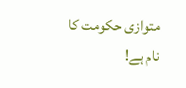متوازی حکومت کا نام ہے!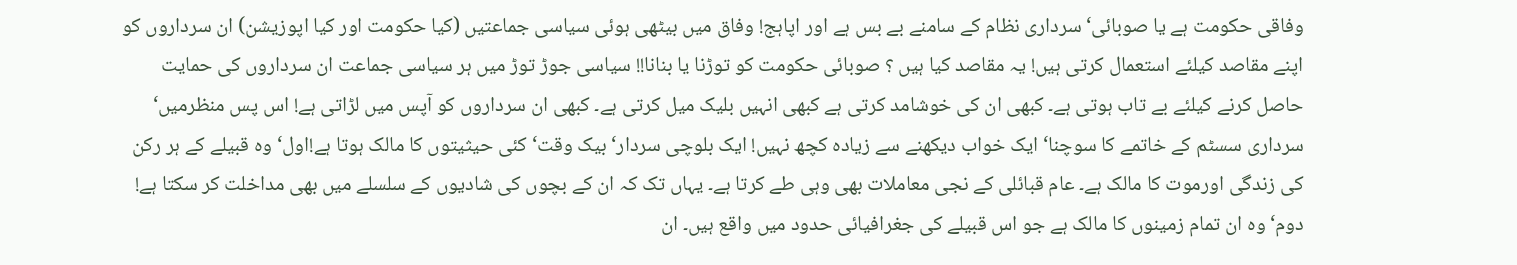وفاقی حکومت ہے یا صوبائی‘ سرداری نظام کے سامنے بے بس ہے اور اپاہج! وفاق میں بیٹھی ہوئی سیاسی جماعتیں (کیا حکومت اور کیا اپوزیشن) ان سرداروں کو اپنے مقاصد کیلئے استعمال کرتی ہیں! یہ مقاصد کیا ہیں ؟ صوبائی حکومت کو توڑنا یا بنانا!! سیاسی جوڑ توڑ میں ہر سیاسی جماعت ان سرداروں کی حمایت حاصل کرنے کیلئے بے تاب ہوتی ہے۔ کبھی ان کی خوشامد کرتی ہے کبھی انہیں بلیک میل کرتی ہے۔ کبھی ان سرداروں کو آپس میں لڑاتی ہے! اس پس منظرمیں‘ سرداری سسٹم کے خاتمے کا سوچنا‘ ایک خواب دیکھنے سے زیادہ کچھ نہیں! ایک بلوچی سردار‘ بیک وقت‘ کئی حیثیتوں کا مالک ہوتا ہے!اول‘ وہ قبیلے کے ہر رکن کی زندگی اورموت کا مالک ہے۔ عام قبائلی کے نجی معاملات بھی وہی طے کرتا ہے۔ یہاں تک کہ ان کے بچوں کی شادیوں کے سلسلے میں بھی مداخلت کر سکتا ہے! دوم‘وہ ان تمام زمینوں کا مالک ہے جو اس قبیلے کی جغرافیائی حدود میں واقع ہیں۔ ان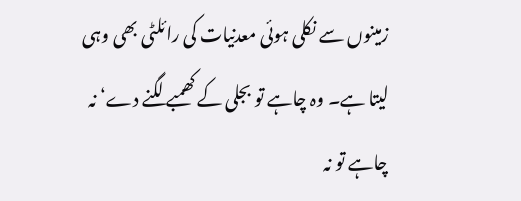زمینوں سے نکلی ہوئی معدنیات کی رائلٹی بھی وہی لیتا ہے۔ وہ چاہے تو بجلی کے کھمبے لگنے دے‘ نہ چاہے تو نہ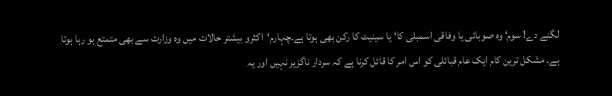لگنے دے! سوم‘ وہ صوبائی یا وفاقی اسمبلی کا‘ یا سینیٹ کا رکن بھی ہوتا ہے۔چہارم‘اکثرو بیشتر حالات میں وہ وزارت سے بھی متمتع ہو رہا ہوتا ہے۔ مشکل ترین کام ایک عام قبائلی کو اس امر کا قائل کرنا ہے کہ سردار ناگزیر نہیں اور یہ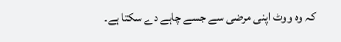کہ وہ ووٹ اپنی مرضی سے جسے چاہے دے سکتا ہے۔